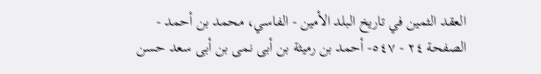العقد الثمين في تاريخ البلد الأمين - الفاسي، محمد بن أحمد - الصفحة ٢٤ - ٥٤٧- أحمد بن رميثة بن أبى نمى بن أبى سعد حسن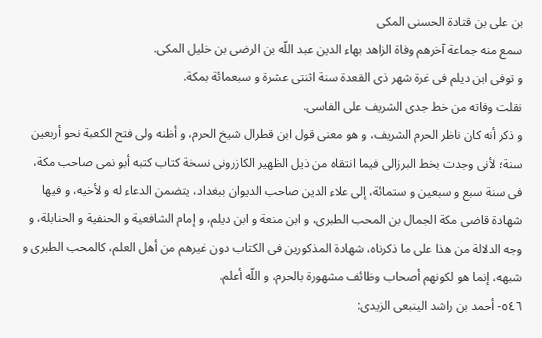بن على بن قتادة الحسنى المكى
سمع منه جماعة آخرهم وفاة الزاهد بهاء الدين عبد اللّه بن الرضى بن خليل المكى.
و توفى ابن ديلم فى غرة شهر ذى القعدة سنة اثنتى عشرة و سبعمائة بمكة.
نقلت وفاته من خط جدى الشريف على الفاسى.
و ذكر أنه كان ناظر الحرم الشريف، و هو معنى قول ابن قطرال شيخ الحرم، و أظنه ولى فتح الكعبة نحو أربعين سنة؛ لأنى وجدت بخط البرزالى فيما انتقاه من ذيل الظهير الكازرونى نسخة كتاب كتبه أبو نمى صاحب مكة، فى سنة سبع و سبعين و ستمائة، إلى علاء الدين صاحب الديوان ببغداد، يتضمن الدعاء له و لأخيه، و فيها شهادة قاضى مكة الجمال بن المحب الطبرى، و ابن منعة و ابن ديلم، و إمام الشافعية و الحنفية و الحنابلة، و وجه الدلالة من هذا على ما ذكرناه، شهادة المذكورين فى الكتاب دون غيرهم من أهل العلم، كالمحب الطبرى و شبهه، إنما هو لكونهم أصحاب وظائف مشهورة بالحرم، و اللّه أعلم.
٥٤٦- أحمد بن راشد الينبعى الزيدى: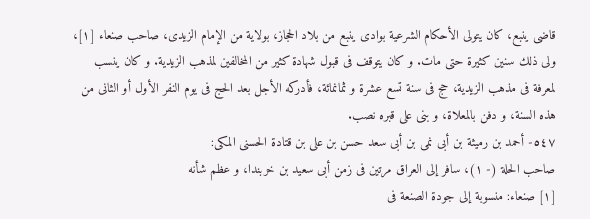قاضى ينبع، كان يتولى الأحكام الشرعية بوادى ينبع من بلاد الحجاز، بولاية من الإمام الزيدى، صاحب صنعاء [١]، ولى ذلك سنين كثيرة حتى مات. و كان يتوقف فى قبول شهادة كثير من المخالفين لمذهب الزيدية. و كان ينسب لمعرفة فى مذهب الزيدية، حج فى سنة تسع عشرة و ثمانمائة، فأدركه الأجل بعد الحج فى يوم النفر الأول أو الثانى من هذه السنة، و دفن بالمعلاة، و بنى على قبره نصب.
٥٤٧- أحمد بن رميثة بن أبى نمى بن أبى سعد حسن بن على بن قتادة الحسنى المكى:
صاحب الحلة (- ١)، سافر إلى العراق مرتين فى زمن أبى سعيد بن خربندا، و عظم شأنه
[١] صنعاء: منسوبة إلى جودة الصنعة فى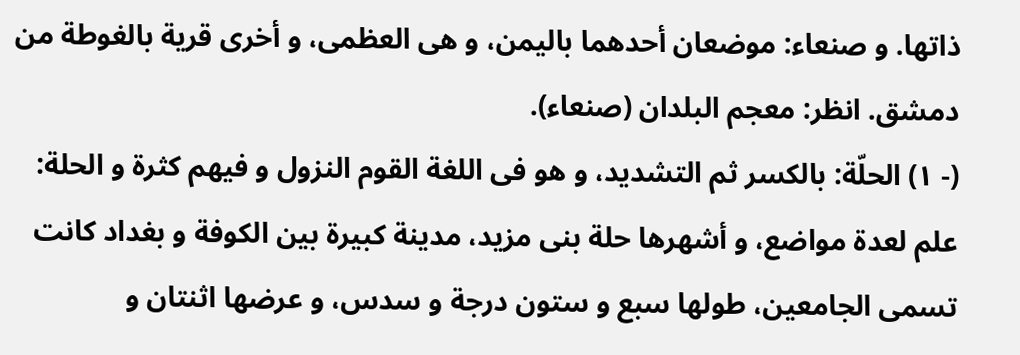ذاتها. و صنعاء: موضعان أحدهما باليمن، و هى العظمى، و أخرى قرية بالغوطة من دمشق. انظر: معجم البلدان (صنعاء).
(- ١) الحلّة: بالكسر ثم التشديد، و هو فى اللغة القوم النزول و فيهم كثرة و الحلة: علم لعدة مواضع، و أشهرها حلة بنى مزيد، مدينة كبيرة بين الكوفة و بغداد كانت تسمى الجامعين، طولها سبع و ستون درجة و سدس، و عرضها اثنتان و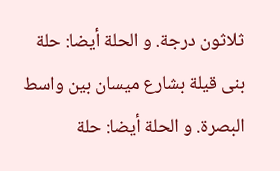ثلاثون درجة. و الحلة أيضا: حلة بنى قيلة بشارع ميسان بين واسط البصرة. و الحلة أيضا: حلة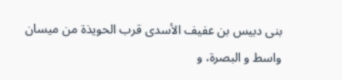بنى دبيس بن عفيف الأسدى قرب الحويذة من ميسان واسط و البصرة، و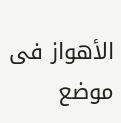الأهواز فى موضع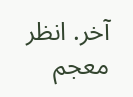آخر. انظر معجم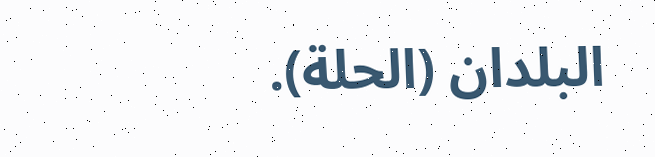البلدان (الحلة).